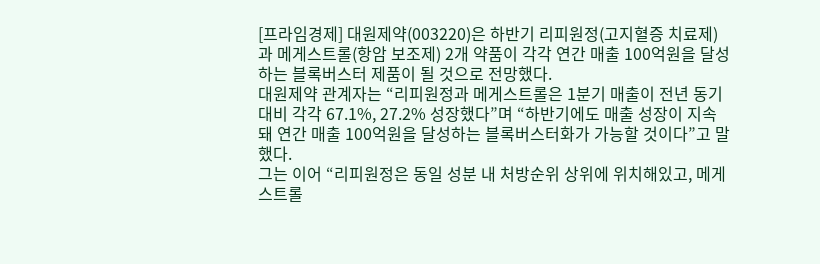[프라임경제] 대원제약(003220)은 하반기 리피원정(고지혈증 치료제)과 메게스트롤(항암 보조제) 2개 약품이 각각 연간 매출 100억원을 달성하는 블록버스터 제품이 될 것으로 전망했다.
대원제약 관계자는 “리피원정과 메게스트롤은 1분기 매출이 전년 동기대비 각각 67.1%, 27.2% 성장했다”며 “하반기에도 매출 성장이 지속돼 연간 매출 100억원을 달성하는 블록버스터화가 가능할 것이다”고 말했다.
그는 이어 “리피원정은 동일 성분 내 처방순위 상위에 위치해있고, 메게스트롤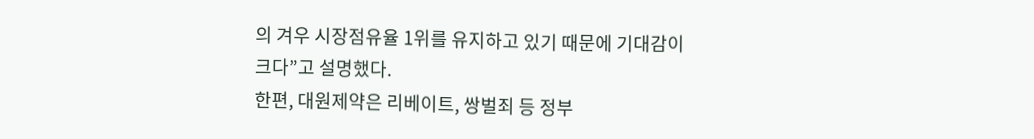의 겨우 시장점유율 1위를 유지하고 있기 때문에 기대감이 크다”고 설명했다.
한편, 대원제약은 리베이트, 쌍벌죄 등 정부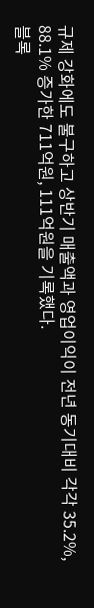규제 강화에도 불구하고 상반기 매출액과 영업이익이 전년 동기대비 각각 35.2%, 88.1% 증가한 711억원, 111억원을 기록했다.
블록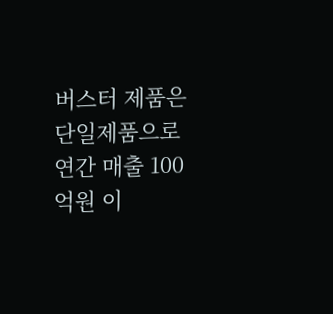버스터 제품은 단일제품으로 연간 매출 100억원 이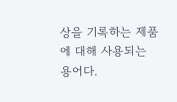상을 기록하는 제품에 대해 사용되는 용어다.